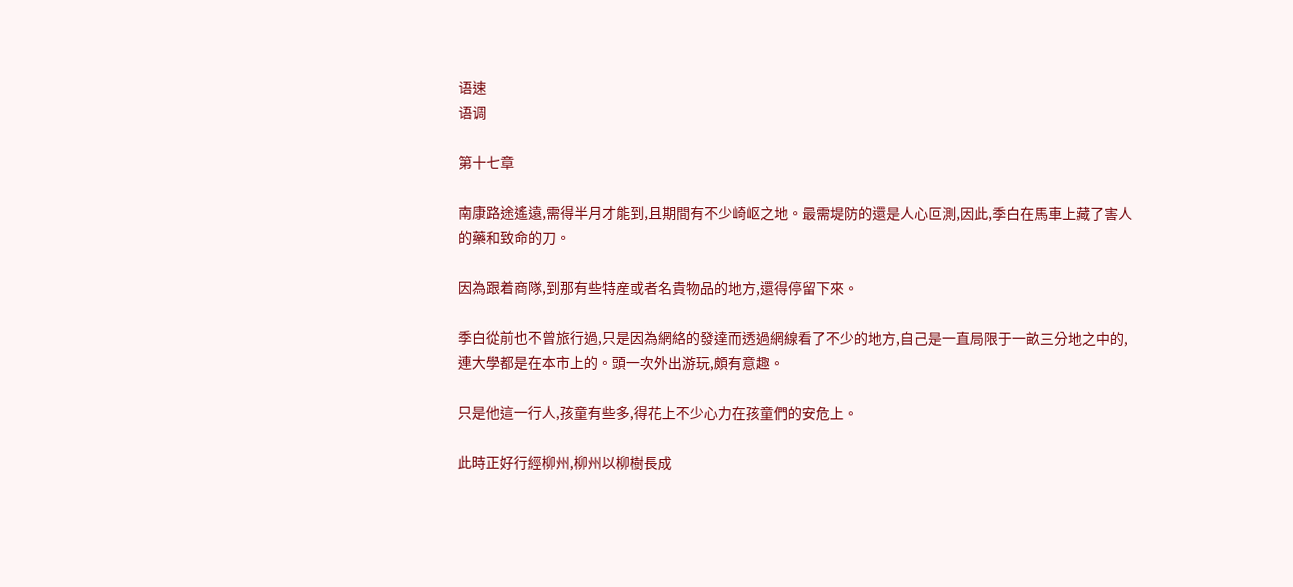语速
语调

第十七章

南康路途遙遠,需得半月才能到,且期間有不少崎岖之地。最需堤防的還是人心叵測,因此,季白在馬車上藏了害人的藥和致命的刀。

因為跟着商隊,到那有些特産或者名貴物品的地方,還得停留下來。

季白從前也不曾旅行過,只是因為網絡的發達而透過網線看了不少的地方,自己是一直局限于一畝三分地之中的,連大學都是在本市上的。頭一次外出游玩,頗有意趣。

只是他這一行人,孩童有些多,得花上不少心力在孩童們的安危上。

此時正好行經柳州,柳州以柳樹長成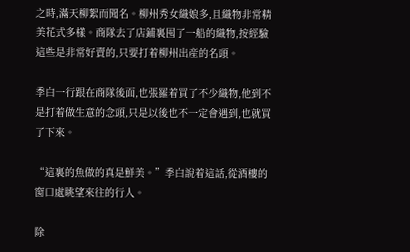之時,滿天柳絮而聞名。柳州秀女織娘多,且織物非常精美花式多樣。商隊去了店鋪裏囤了一船的織物,按經驗這些是非常好賣的,只要打着柳州出産的名頭。

季白一行跟在商隊後面,也張羅着買了不少織物,他到不是打着做生意的念頭,只是以後也不一定會遇到,也就買了下來。

“這裏的魚做的真是鮮美。”季白說着這話,從酒樓的窗口處眺望來往的行人。

除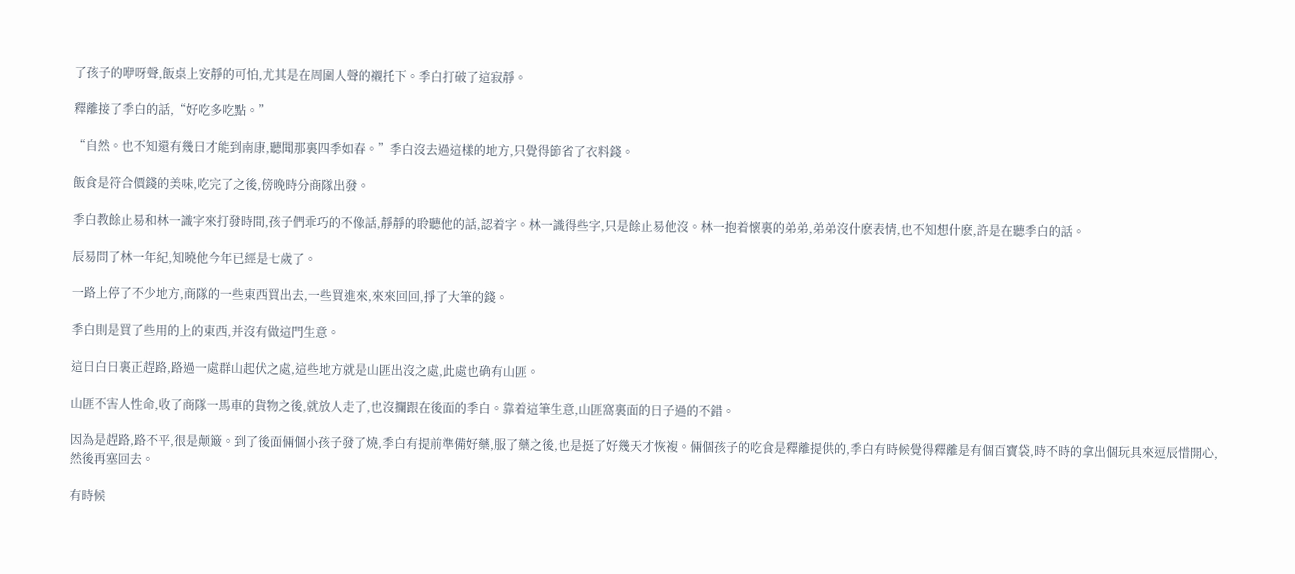了孩子的咿呀聲,飯桌上安靜的可怕,尤其是在周圍人聲的襯托下。季白打破了這寂靜。

釋離接了季白的話,“好吃多吃點。”

“自然。也不知還有幾日才能到南康,聽聞那裏四季如春。”季白沒去過這樣的地方,只覺得節省了衣料錢。

飯食是符合價錢的美味,吃完了之後,傍晚時分商隊出發。

季白教餘止易和林一識字來打發時間,孩子們乖巧的不像話,靜靜的聆聽他的話,認着字。林一識得些字,只是餘止易他沒。林一抱着懷裏的弟弟,弟弟沒什麽表情,也不知想什麽,許是在聽季白的話。

辰易問了林一年紀,知曉他今年已經是七歲了。

一路上停了不少地方,商隊的一些東西買出去,一些買進來,來來回回,掙了大筆的錢。

季白則是買了些用的上的東西,并沒有做這門生意。

這日白日裏正趕路,路過一處群山起伏之處,這些地方就是山匪出沒之處,此處也确有山匪。

山匪不害人性命,收了商隊一馬車的貨物之後,就放人走了,也沒攔跟在後面的季白。靠着這筆生意,山匪窩裏面的日子過的不錯。

因為是趕路,路不平,很是颠簸。到了後面倆個小孩子發了燒,季白有提前準備好藥,服了藥之後,也是挺了好幾天才恢複。倆個孩子的吃食是釋離提供的,季白有時候覺得釋離是有個百寶袋,時不時的拿出個玩具來逗辰惜開心,然後再塞回去。

有時候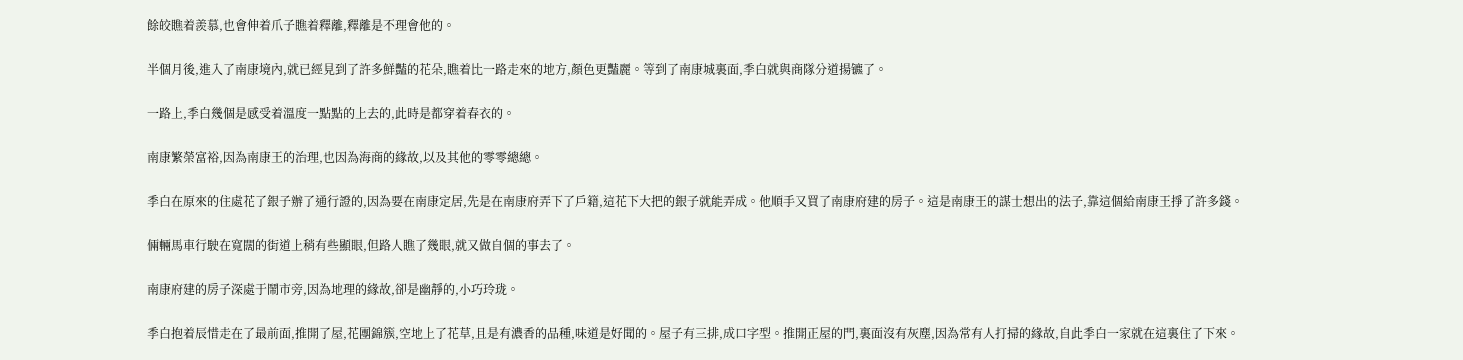餘皎瞧着羨慕,也會伸着爪子瞧着釋離,釋離是不理會他的。

半個月後,進入了南康境內,就已經見到了許多鮮豔的花朵,瞧着比一路走來的地方,顏色更豔麗。等到了南康城裏面,季白就與商隊分道揚镳了。

一路上,季白幾個是感受着溫度一點點的上去的,此時是都穿着春衣的。

南康繁榮富裕,因為南康王的治理,也因為海商的緣故,以及其他的零零總總。

季白在原來的住處花了銀子辦了通行證的,因為要在南康定居,先是在南康府弄下了戶籍,這花下大把的銀子就能弄成。他順手又買了南康府建的房子。這是南康王的謀士想出的法子,靠這個給南康王掙了許多錢。

倆輛馬車行駛在寬闊的街道上稍有些顯眼,但路人瞧了幾眼,就又做自個的事去了。

南康府建的房子深處于鬧市旁,因為地理的緣故,卻是幽靜的,小巧玲珑。

季白抱着辰惜走在了最前面,推開了屋,花團錦簇,空地上了花草,且是有濃香的品種,味道是好聞的。屋子有三排,成口字型。推開正屋的門,裏面沒有灰塵,因為常有人打掃的緣故,自此季白一家就在這裏住了下來。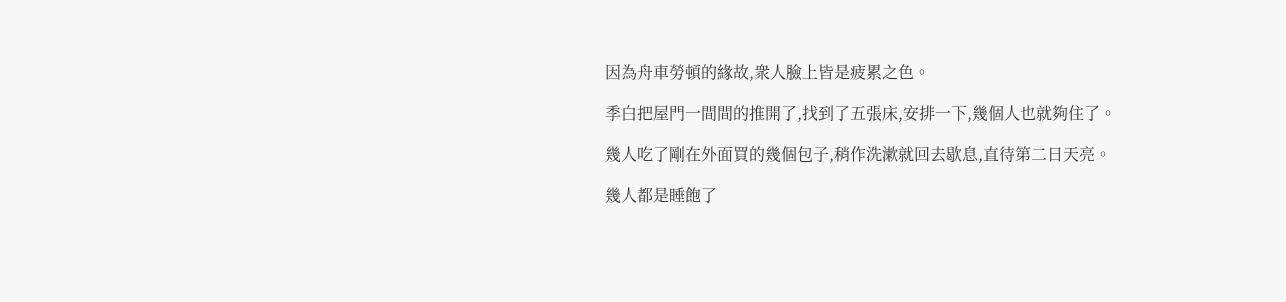因為舟車勞頓的緣故,衆人臉上皆是疲累之色。

季白把屋門一間間的推開了,找到了五張床,安排一下,幾個人也就夠住了。

幾人吃了剛在外面買的幾個包子,稍作洗漱就回去歇息,直待第二日天亮。

幾人都是睡飽了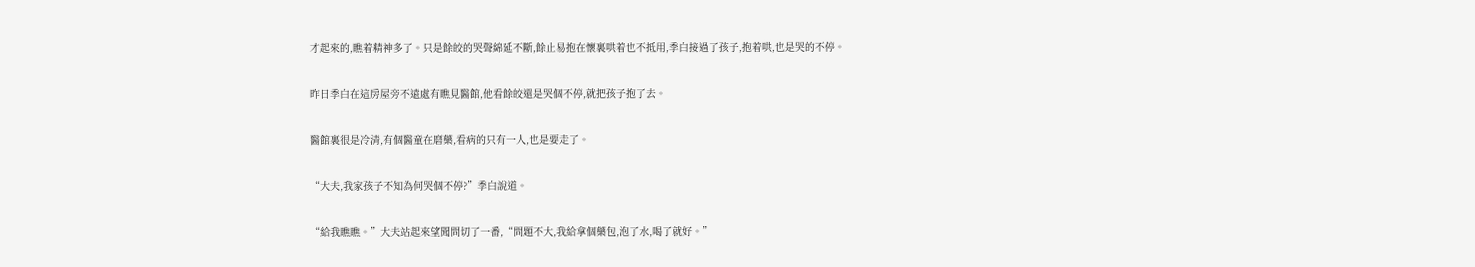才起來的,瞧着精神多了。只是餘皎的哭聲綿延不斷,餘止易抱在懷裏哄着也不抵用,季白接過了孩子,抱着哄,也是哭的不停。

昨日季白在這房屋旁不遠處有瞧見醫館,他看餘皎還是哭個不停,就把孩子抱了去。

醫館裏很是冷清,有個醫童在磨藥,看病的只有一人,也是要走了。

“大夫,我家孩子不知為何哭個不停?”季白說道。

“給我瞧瞧。”大夫站起來望聞問切了一番,“問題不大,我給拿個藥包,泡了水,喝了就好。”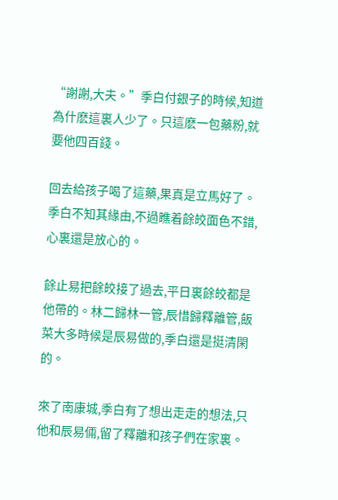“謝謝,大夫。”季白付銀子的時候,知道為什麽這裏人少了。只這麽一包藥粉,就要他四百錢。

回去給孩子喝了這藥,果真是立馬好了。季白不知其緣由,不過瞧着餘皎面色不錯,心裏還是放心的。

餘止易把餘皎接了過去,平日裏餘皎都是他帶的。林二歸林一管,辰惜歸釋離管,飯菜大多時候是辰易做的,季白還是挺清閑的。

來了南康城,季白有了想出走走的想法,只他和辰易倆,留了釋離和孩子們在家裏。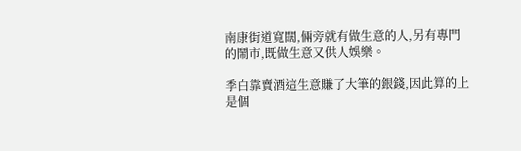南康街道寬闊,倆旁就有做生意的人,另有專門的鬧市,既做生意又供人娛樂。

季白靠賣酒這生意賺了大筆的銀錢,因此算的上是個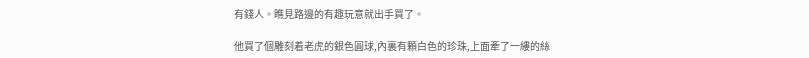有錢人。瞧見路邊的有趣玩意就出手買了。

他買了個雕刻着老虎的銀色圓球,內裏有顆白色的珍珠,上面牽了一縷的絲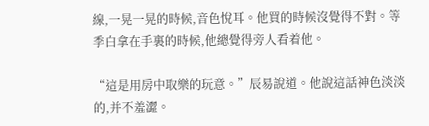線,一晃一晃的時候,音色悅耳。他買的時候沒覺得不對。等季白拿在手裏的時候,他總覺得旁人看着他。

“這是用房中取樂的玩意。”辰易說道。他說這話神色淡淡的,并不羞澀。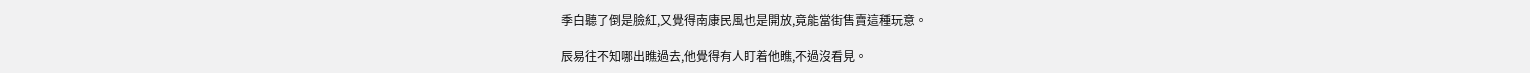季白聽了倒是臉紅,又覺得南康民風也是開放,竟能當街售賣這種玩意。

辰易往不知哪出瞧過去,他覺得有人盯着他瞧,不過沒看見。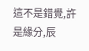這不是錯覺,許是緣分,辰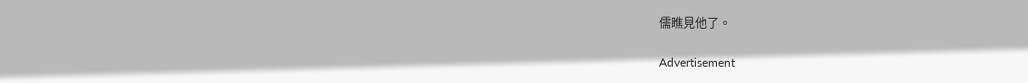儒瞧見他了。

Advertisement